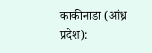काकीनाडा (आंध्र प्रदेश):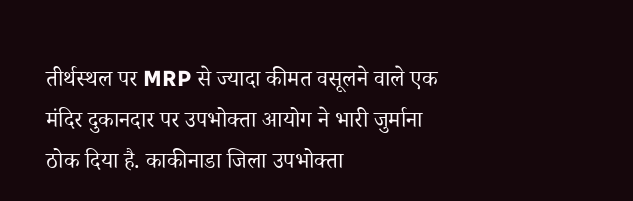तीर्थस्थल पर MRP से ज्यादा कीमत वसूलने वाले एक मंदिर दुकानदार पर उपभोक्ता आयोग ने भारी जुर्माना ठोक दिया है. काकीनाडा जिला उपभोक्ता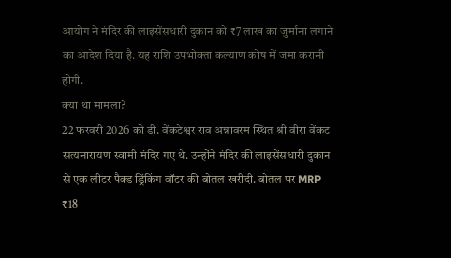आयोग ने मंदिर की लाइसेंसधारी दुकान को ₹7 लाख का जुर्माना लगाने का आदेश दिया है. यह राशि उपभोक्ता कल्याण कोष में जमा करानी होगी.
क्या था मामला?
22 फरवरी 2026 को डी. वेंकटेश्वर राव अन्नावरम स्थित श्री वीरा वेंकट सत्यनारायण स्वामी मंदिर गए थे. उन्होंने मंदिर की लाइसेंसधारी दुकान से एक लीटर पैक्ड ड्रिंकिंग वॉटर की बोतल खरीदी. बोतल पर MRP ₹18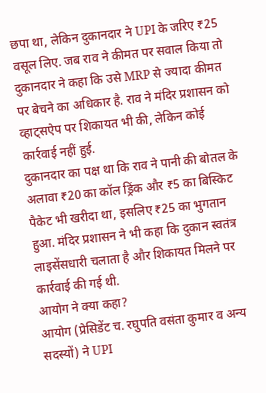छपा था, लेकिन दुकानदार ने UPI के जरिए ₹25 वसूल लिए. जब राव ने कीमत पर सवाल किया तो दुकानदार ने कहा कि उसे MRP से ज्यादा कीमत पर बेचने का अधिकार है. राव ने मंदिर प्रशासन को व्हाट्सऐप पर शिकायत भी की, लेकिन कोई कार्रवाई नहीं हुई.
दुकानदार का पक्ष था कि राव ने पानी की बोतल के अलावा ₹20 का कॉल ड्रिंक और ₹5 का बिस्किट पैकेट भी खरीदा था, इसलिए ₹25 का भुगतान हुआ. मंदिर प्रशासन ने भी कहा कि दुकान स्वतंत्र लाइसेंसधारी चलाता है और शिकायत मिलने पर कार्रवाई की गई थी.
आयोग ने क्या कहा?
आयोग (प्रेसिडेंट च. रघुपति वसंता कुमार व अन्य सदस्यों) ने UPI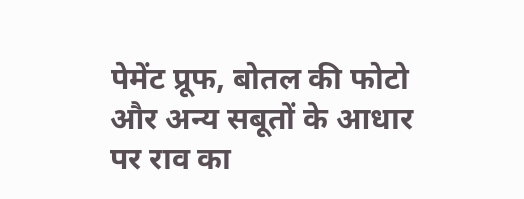पेमेंट प्रूफ, बोतल की फोटो और अन्य सबूतों के आधार पर राव का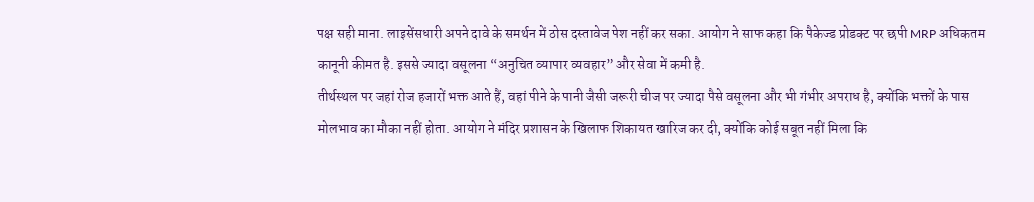पक्ष सही माना. लाइसेंसधारी अपने दावे के समर्थन में ठोस दस्तावेज पेश नहीं कर सका. आयोग ने साफ कहा कि पैकेज्ड प्रोडक्ट पर छपी MRP अधिकतम कानूनी कीमत है. इससे ज्यादा वसूलना “अनुचित व्यापार व्यवहार” और सेवा में कमी है.
तीर्थस्थल पर जहां रोज हजारों भक्त आते हैं, वहां पीने के पानी जैसी जरूरी चीज पर ज्यादा पैसे वसूलना और भी गंभीर अपराध है, क्योंकि भक्तों के पास मोलभाव का मौका नहीं होता. आयोग ने मंदिर प्रशासन के खिलाफ शिकायत खारिज कर दी, क्योंकि कोई सबूत नहीं मिला कि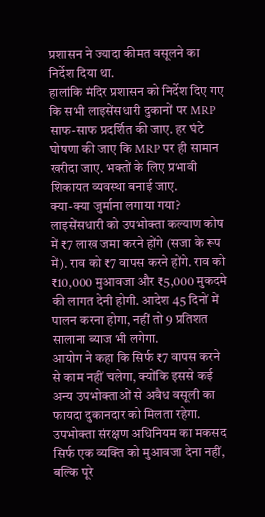प्रशासन ने ज्यादा कीमत वसूलने का निर्देश दिया था.
हालांकि मंदिर प्रशासन को निर्देश दिए गए कि सभी लाइसेंसधारी दुकानों पर MRP साफ-साफ प्रदर्शित की जाए. हर घंटे घोषणा की जाए कि MRP पर ही सामान खरीदा जाए. भक्तों के लिए प्रभावी शिकायत व्यवस्था बनाई जाए.
क्या-क्या जुर्माना लगाया गया?
लाइसेंसधारी को उपभोक्ता कल्याण कोष में ₹7 लाख जमा करने होंगे (सजा के रूप में). राव को ₹7 वापस करने होंगे. राव को ₹10,000 मुआवजा और ₹5,000 मुकदमे की लागत देनी होगी. आदेश 45 दिनों में पालन करना होगा, नहीं तो 9 प्रतिशत सालाना ब्याज भी लगेगा.
आयोग ने कहा कि सिर्फ ₹7 वापस करने से काम नहीं चलेगा, क्योंकि इससे कई अन्य उपभोक्ताओं से अवैध वसूली का फायदा दुकानदार को मिलता रहेगा. उपभोक्ता संरक्षण अधिनियम का मकसद सिर्फ एक व्यक्ति को मुआवजा देना नहीं, बल्कि पूरे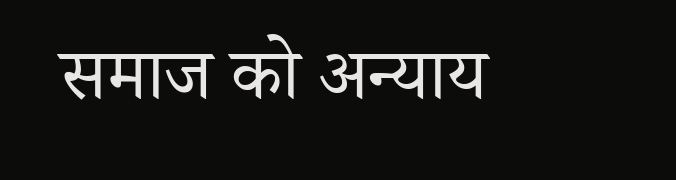समाज को अन्याय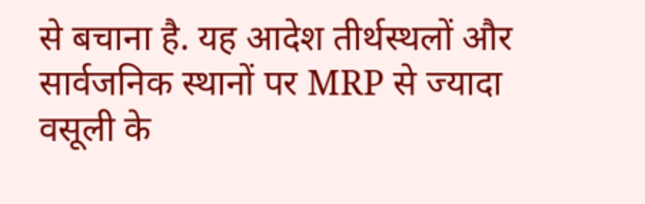से बचाना है. यह आदेश तीर्थस्थलों और सार्वजनिक स्थानों पर MRP से ज्यादा वसूली के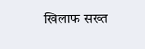खिलाफ सख्त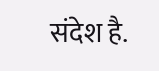संदेश है.